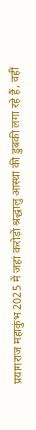प्रयागराज महाकुंभ 2025 में जहां करोड़ों श्रद्धालु आस्था की डुबकी लगा रहे हैं, वहीं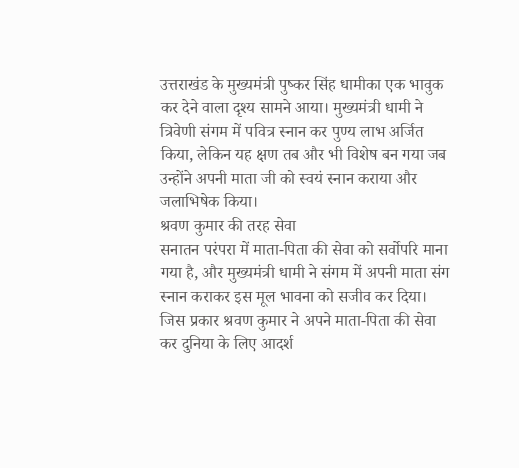उत्तराखंड के मुख्यमंत्री पुष्कर सिंह धामीका एक भावुक कर देने वाला दृश्य सामने आया। मुख्यमंत्री धामी ने त्रिवेणी संगम में पवित्र स्नान कर पुण्य लाभ अर्जित किया, लेकिन यह क्षण तब और भी विशेष बन गया जब उन्होंने अपनी माता जी को स्वयं स्नान कराया और जलाभिषेक किया।
श्रवण कुमार की तरह सेवा
सनातन परंपरा में माता-पिता की सेवा को सर्वोपरि माना गया है, और मुख्यमंत्री धामी ने संगम में अपनी माता संग स्नान कराकर इस मूल भावना को सजीव कर दिया। जिस प्रकार श्रवण कुमार ने अपने माता-पिता की सेवा कर दुनिया के लिए आदर्श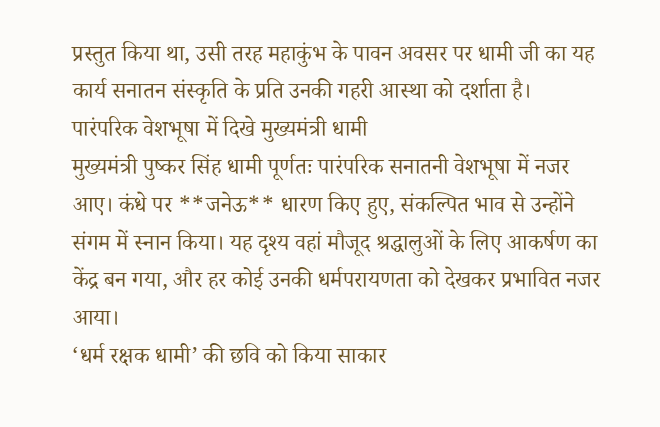प्रस्तुत किया था, उसी तरह महाकुंभ के पावन अवसर पर धामी जी का यह कार्य सनातन संस्कृति के प्रति उनकी गहरी आस्था को दर्शाता है।
पारंपरिक वेशभूषा में दिखे मुख्यमंत्री धामी
मुख्यमंत्री पुष्कर सिंह धामी पूर्णतः पारंपरिक सनातनी वेशभूषा में नजर आए। कंधे पर **जनेऊ** धारण किए हुए, संकल्पित भाव से उन्होंने संगम में स्नान किया। यह दृश्य वहां मौजूद श्रद्धालुओं के लिए आकर्षण का केंद्र बन गया, और हर कोई उनकी धर्मपरायणता को देखकर प्रभावित नजर आया।
‘धर्म रक्षक धामी’ की छवि को किया साकार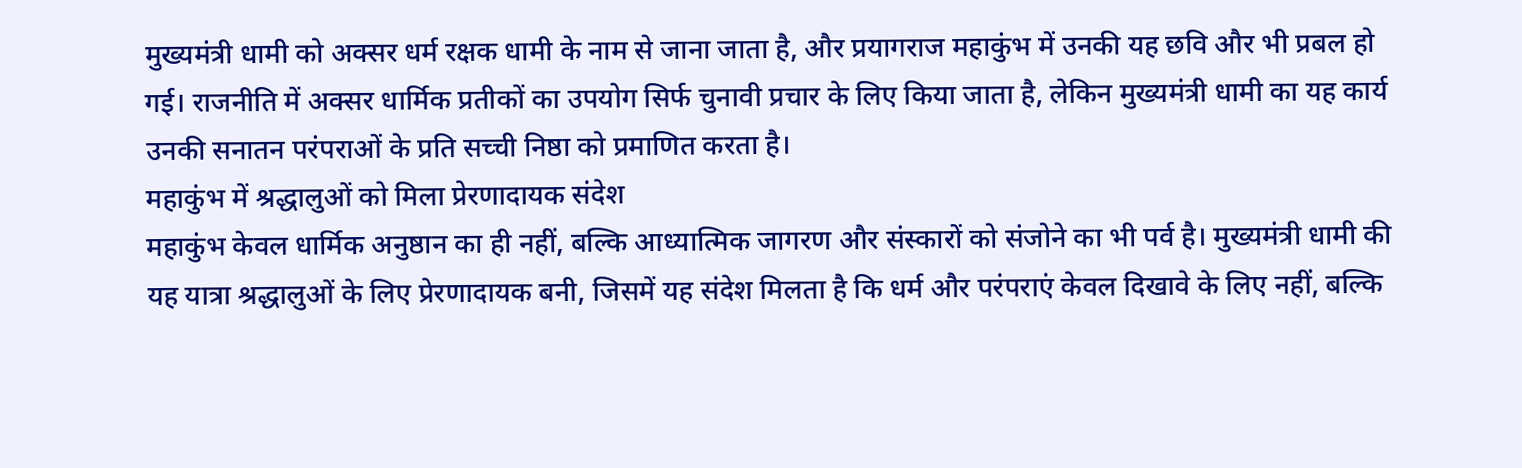मुख्यमंत्री धामी को अक्सर धर्म रक्षक धामी के नाम से जाना जाता है, और प्रयागराज महाकुंभ में उनकी यह छवि और भी प्रबल हो गई। राजनीति में अक्सर धार्मिक प्रतीकों का उपयोग सिर्फ चुनावी प्रचार के लिए किया जाता है, लेकिन मुख्यमंत्री धामी का यह कार्य उनकी सनातन परंपराओं के प्रति सच्ची निष्ठा को प्रमाणित करता है।
महाकुंभ में श्रद्धालुओं को मिला प्रेरणादायक संदेश
महाकुंभ केवल धार्मिक अनुष्ठान का ही नहीं, बल्कि आध्यात्मिक जागरण और संस्कारों को संजोने का भी पर्व है। मुख्यमंत्री धामी की यह यात्रा श्रद्धालुओं के लिए प्रेरणादायक बनी, जिसमें यह संदेश मिलता है कि धर्म और परंपराएं केवल दिखावे के लिए नहीं, बल्कि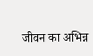जीवन का अभिन्न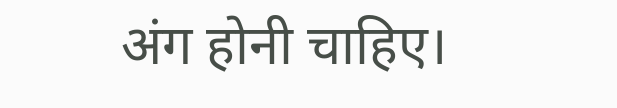अंग होनी चाहिए।